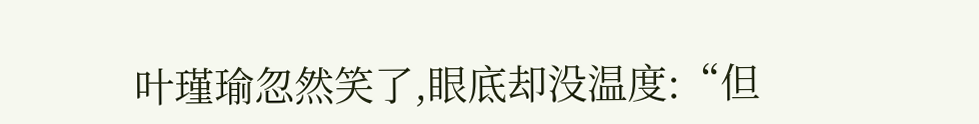叶瑾瑜忽然笑了,眼底却没温度:“但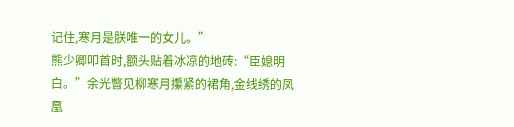记住,寒月是朕唯一的女儿。”
熊少卿叩首时,额头贴着冰凉的地砖:“臣媳明白。”余光瞥见柳寒月攥紧的裙角,金线绣的凤凰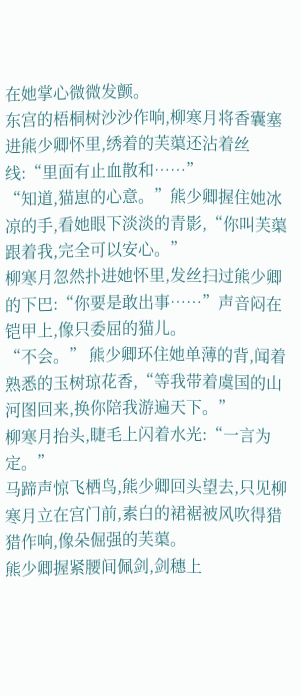在她掌心微微发颤。
东宫的梧桐树沙沙作响,柳寒月将香囊塞进熊少卿怀里,绣着的芙蕖还沾着丝线:“里面有止血散和……”
“知道,猫崽的心意。”熊少卿握住她冰凉的手,看她眼下淡淡的青影,“你叫芙蕖跟着我,完全可以安心。”
柳寒月忽然扑进她怀里,发丝扫过熊少卿的下巴:“你要是敢出事……”声音闷在铠甲上,像只委屈的猫儿。
“不会。” 熊少卿环住她单薄的背,闻着熟悉的玉树琼花香,“等我带着虞国的山河图回来,换你陪我游遍天下。”
柳寒月抬头,睫毛上闪着水光:“一言为定。”
马蹄声惊飞栖鸟,熊少卿回头望去,只见柳寒月立在宫门前,素白的裙裾被风吹得猎猎作响,像朵倔强的芙蕖。
熊少卿握紧腰间佩剑,剑穗上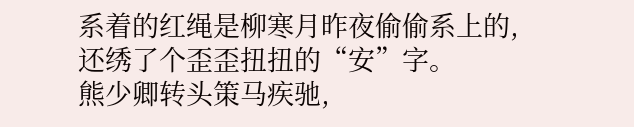系着的红绳是柳寒月昨夜偷偷系上的,还绣了个歪歪扭扭的“安”字。
熊少卿转头策马疾驰,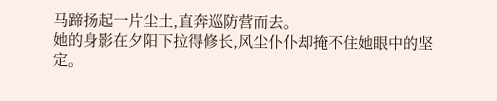马蹄扬起一片尘土,直奔巡防营而去。
她的身影在夕阳下拉得修长,风尘仆仆却掩不住她眼中的坚定。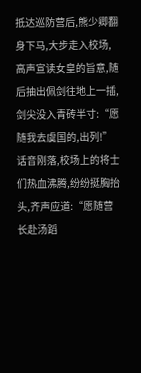抵达巡防营后,熊少卿翻身下马,大步走入校场,高声宣读女皇的旨意,随后抽出佩剑往地上一插,剑尖没入青砖半寸:“愿随我去虞国的,出列!”
话音刚落,校场上的将士们热血沸腾,纷纷挺胸抬头,齐声应道:“愿随营长赴汤蹈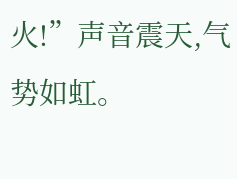火!”声音震天,气势如虹。